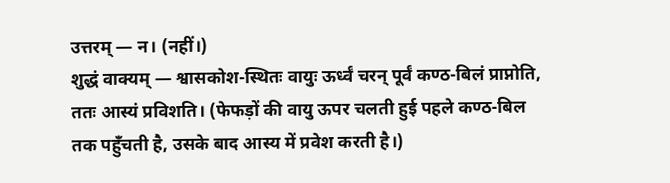उत्तरम् — न। (नहीं।)
शुद्धं वाक्यम् — श्वासकोश-स्थितः वायुः ऊर्ध्वं चरन् पूर्वं कण्ठ-बिलं प्राप्नोति, ततः आस्यं प्रविशति। (फेफड़ों की वायु ऊपर चलती हुई पहले कण्ठ-बिल तक पहुँचती है, उसके बाद आस्य में प्रवेश करती है।)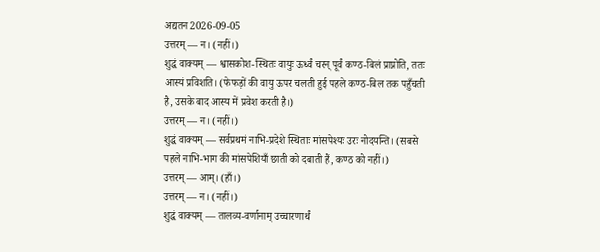अद्यतन2026-09-05
उत्तरम् — न। (नहीं।)
शुद्धं वाक्यम् — श्वासकोश-स्थितः वायुः ऊर्ध्वं चरन् पूर्वं कण्ठ-बिलं प्राप्नोति, ततः आस्यं प्रविशति। (फेफड़ों की वायु ऊपर चलती हुई पहले कण्ठ-बिल तक पहुँचती है, उसके बाद आस्य में प्रवेश करती है।)
उत्तरम् — न। (नहीं।)
शुद्धं वाक्यम् — सर्वप्रथमं नाभि-प्रदेशे स्थिताः मांसपेश्यः उरः नोदयन्ति। (सबसे पहले नाभि-भाग की मांसपेशियाँ छाती को दबाती हैं, कण्ठ को नहीं।)
उत्तरम् — आम्। (हाँ।)
उत्तरम् — न। (नहीं।)
शुद्धं वाक्यम् — तालव्य-वर्णानाम् उच्चारणार्थं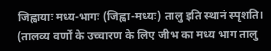जिह्वायाः मध्य-भागः (जिह्वा-मध्यः) तालु इति स्थानं स्पृशति। (तालव्य वर्णों के उच्चारण के लिए जीभ का मध्य भाग तालु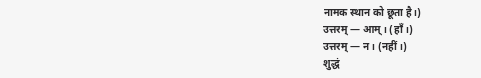नामक स्थान को छूता है।)
उत्तरम् — आम्। (हाँ।)
उत्तरम् — न। (नहीं।)
शुद्धं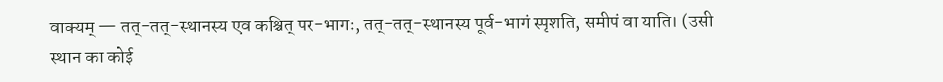वाक्यम् — तत्-तत्-स्थानस्य एव कश्चित् पर-भागः, तत्-तत्-स्थानस्य पूर्व-भागं स्पृशति, समीपं वा याति। (उसी स्थान का कोई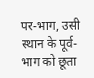पर-भाग, उसी स्थान के पूर्व-भाग को छूता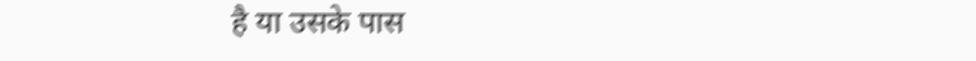है या उसके पास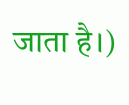जाता है।)